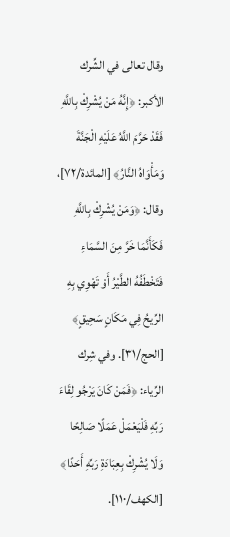وقال تعالى في الشِّرك الأكبر: ﴿إِنَّهُ مَنْ يُشْرِكْ بِاللَّهِ فَقَدْ حَرَّمَ اللَّهُ عَلَيْهِ الْجَنَّةَ وَمَأْوَاهُ النَّارُ﴾ [المائدة/٧٢]، وقال: ﴿وَمَنْ يُشْرِكْ بِاللَّهِ فَكَأَنَّمَا خَرَّ مِنَ السَّمَاءِ فَتَخْطَفُهُ الطَّيْرُ أَوْ تَهْوِي بِهِ الرِّيحُ فِي مَكَانٍ سَحِيقٍ﴾ [الحج/٣١]. وفي شِرك الرِّياء: ﴿فَمَنْ كَانَ يَرْجُو لِقَاءَ رَبِّهِ فَلْيَعْمَلْ عَمَلًا صَالِحًا وَلَا يُشْرِكْ بِعِبَادَةِ رَبِّهِ أَحَدًا﴾ [الكهف/١١٠].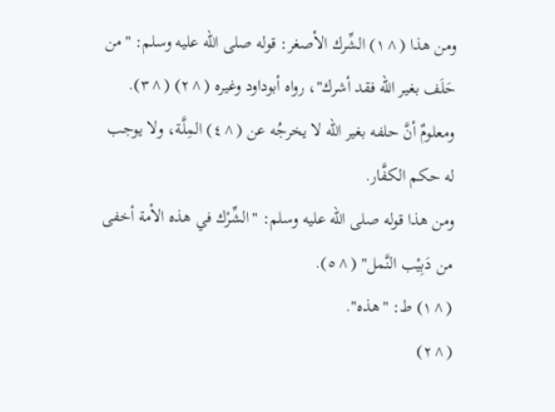ومن هذا (^١) الشِّرك الأصغر: قوله صلى الله عليه وسلم: "من حَلَف بغير الله فقد أشرك"، رواه أبوداود وغيره (^٢) (^٣). ومعلومٌ أنَّ حلفه بغير الله لا يخرجُه عن (^٤) المِلَّة، ولا يوجب له حكم الكفَّار.
ومن هذا قوله صلى الله عليه وسلم: "الشِّرْك في هذه الأمة أخفى من دَبِيْب النَّمل" (^٥).
(^١) ط: "هذه".
(^٢)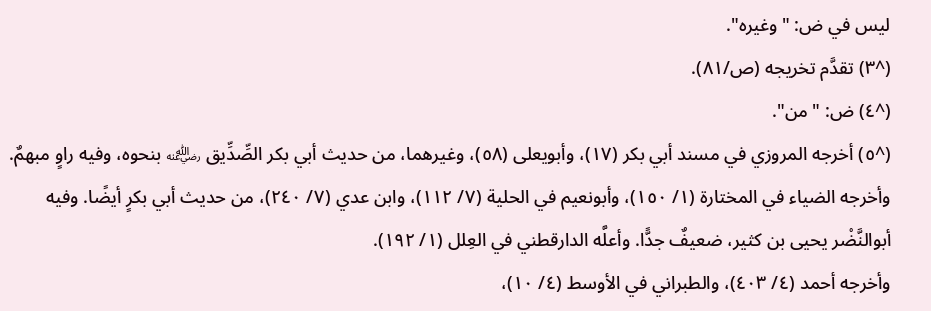ليس في ض: "وغيره".
(^٣) تقدَّم تخريجه (ص/٨١).
(^٤) ض: "من".
(^٥) أخرجه المروزي في مسند أبي بكر (١٧)، وأبويعلى (٥٨)، وغيرهما، من حديث أبي بكر الصِّدِّيق ﵁ بنحوه، وفيه راوٍ مبهمٌ. وأخرجه الضياء في المختارة (١/ ١٥٠)، وأبونعيم في الحلية (٧/ ١١٢)، وابن عدي (٧/ ٢٤٠)، من حديث أبي بكرٍ أيضًا. وفيه أبوالنَّضْر يحيى بن كثير، ضعيفٌ جدًّا. وأعلَّه الدارقطني في العِلل (١/ ١٩٢).
وأخرجه أحمد (٤/ ٤٠٣)، والطبراني في الأوسط (٤/ ١٠)،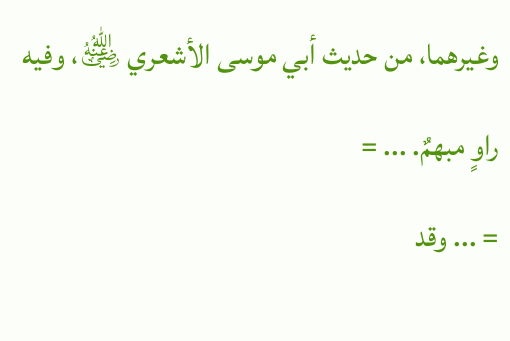وغيرهما، من حديث أبي موسى الأشعري ﵁، وفيه راوٍ مبهمٌ. ... =
= ... وقد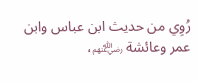رُوِي من حديث ابن عباس وابن عمر وعائشة ﵃،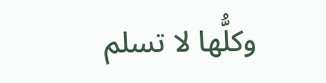وكلُّها لا تسلم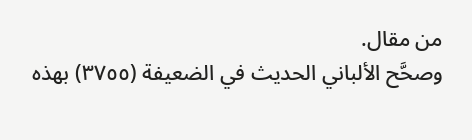من مقال.
وصحَّح الألباني الحديث في الضعيفة (٣٧٥٥) بهذه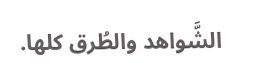الشَّواهد والطُرق كلها.